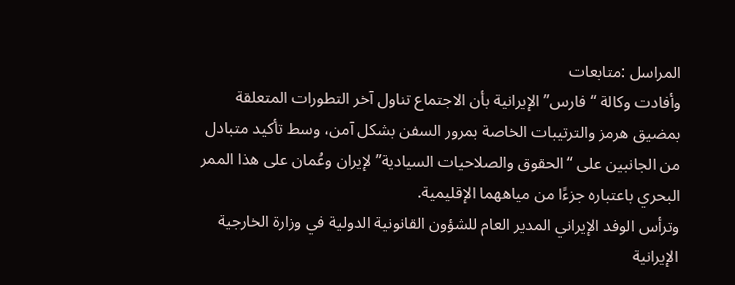المراسل :متابعات
وأفادت وكالة “فارس” الإيرانية بأن الاجتماع تناول آخر التطورات المتعلقة بمضيق هرمز والترتيبات الخاصة بمرور السفن بشكل آمن، وسط تأكيد متبادل من الجانبين على “الحقوق والصلاحيات السيادية” لإيران وعُمان على هذا الممر البحري باعتباره جزءًا من مياههما الإقليمية.
وترأس الوفد الإيراني المدير العام للشؤون القانونية الدولية في وزارة الخارجية الإيرانية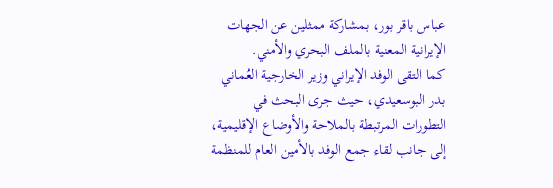عباس باقر بور، بمشاركة ممثلين عن الجهات الإيرانية المعنية بالملف البحري والأمني.
كما التقى الوفد الإيراني وزير الخارجية العُماني بدر البوسعيدي، حيث جرى البحث في التطورات المرتبطة بالملاحة والأوضاع الإقليمية، إلى جانب لقاء جمع الوفد بالأمين العام للمنظمة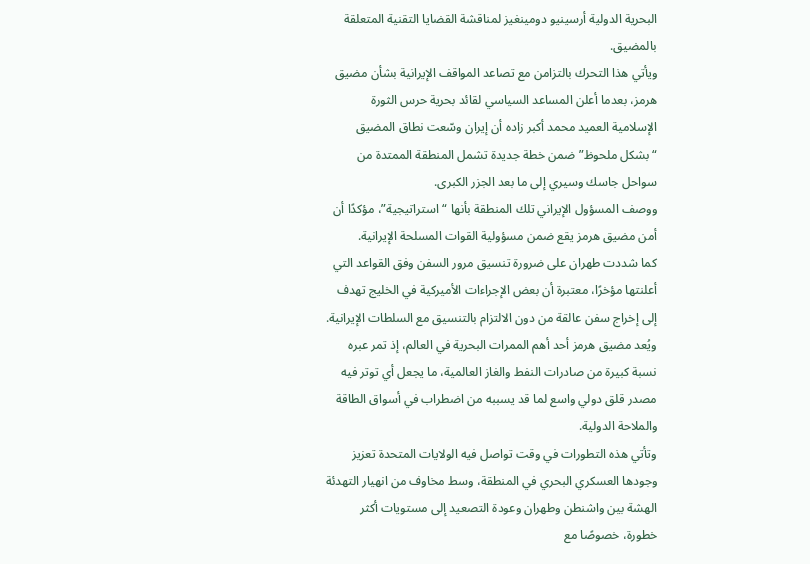البحرية الدولية أرسينيو دومينغيز لمناقشة القضايا التقنية المتعلقة بالمضيق.
ويأتي هذا التحرك بالتزامن مع تصاعد المواقف الإيرانية بشأن مضيق هرمز، بعدما أعلن المساعد السياسي لقائد بحرية حرس الثورة الإسلامية العميد محمد أكبر زاده أن إيران وسّعت نطاق المضيق “بشكل ملحوظ” ضمن خطة جديدة تشمل المنطقة الممتدة من سواحل جاسك وسيري إلى ما بعد الجزر الكبرى.
ووصف المسؤول الإيراني تلك المنطقة بأنها “استراتيجية”، مؤكدًا أن أمن مضيق هرمز يقع ضمن مسؤولية القوات المسلحة الإيرانية.
كما شددت طهران على ضرورة تنسيق مرور السفن وفق القواعد التي أعلنتها مؤخرًا، معتبرة أن بعض الإجراءات الأميركية في الخليج تهدف إلى إخراج سفن عالقة من دون الالتزام بالتنسيق مع السلطات الإيرانية.
ويُعد مضيق هرمز أحد أهم الممرات البحرية في العالم، إذ تمر عبره نسبة كبيرة من صادرات النفط والغاز العالمية، ما يجعل أي توتر فيه مصدر قلق دولي واسع لما قد يسببه من اضطراب في أسواق الطاقة والملاحة الدولية.
وتأتي هذه التطورات في وقت تواصل فيه الولايات المتحدة تعزيز وجودها العسكري البحري في المنطقة، وسط مخاوف من انهيار التهدئة الهشة بين واشنطن وطهران وعودة التصعيد إلى مستويات أكثر خطورة، خصوصًا مع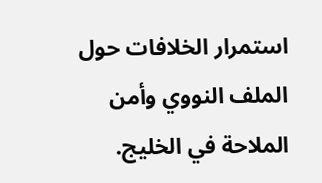استمرار الخلافات حول الملف النووي وأمن الملاحة في الخليج.